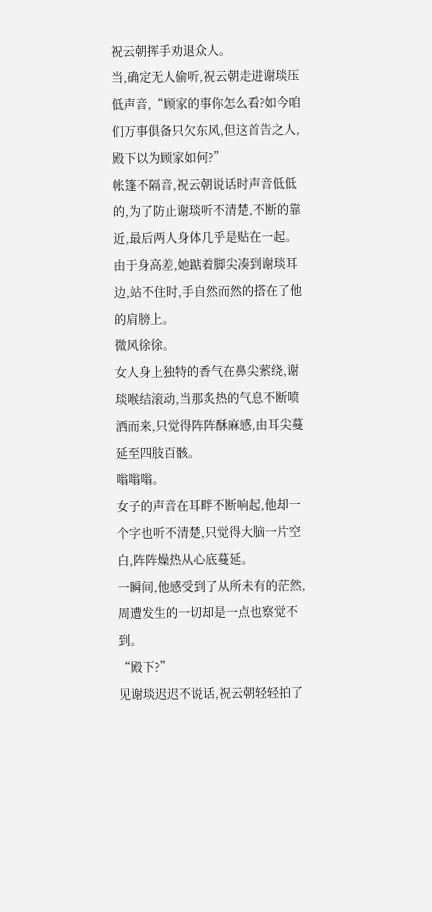祝云朝挥手劝退众人。
当,确定无人偷听,祝云朝走进谢琰压低声音,“顾家的事你怎么看?如今咱们万事俱备只欠东风,但这首告之人,殿下以为顾家如何?”
帐篷不隔音,祝云朝说话时声音低低的,为了防止谢琰听不清楚,不断的靠近,最后两人身体几乎是贴在一起。
由于身高差,她踮着脚尖凑到谢琰耳边,站不住时,手自然而然的搭在了他的肩膀上。
微风徐徐。
女人身上独特的香气在鼻尖萦绕,谢琰喉结滚动,当那炙热的气息不断喷洒而来,只觉得阵阵酥麻感,由耳尖蔓延至四肢百骸。
嗡嗡嗡。
女子的声音在耳畔不断响起,他却一个字也听不清楚,只觉得大脑一片空白,阵阵燥热从心底蔓延。
一瞬间,他感受到了从所未有的茫然,周遭发生的一切却是一点也察觉不到。
“殿下?”
见谢琰迟迟不说话,祝云朝轻轻拍了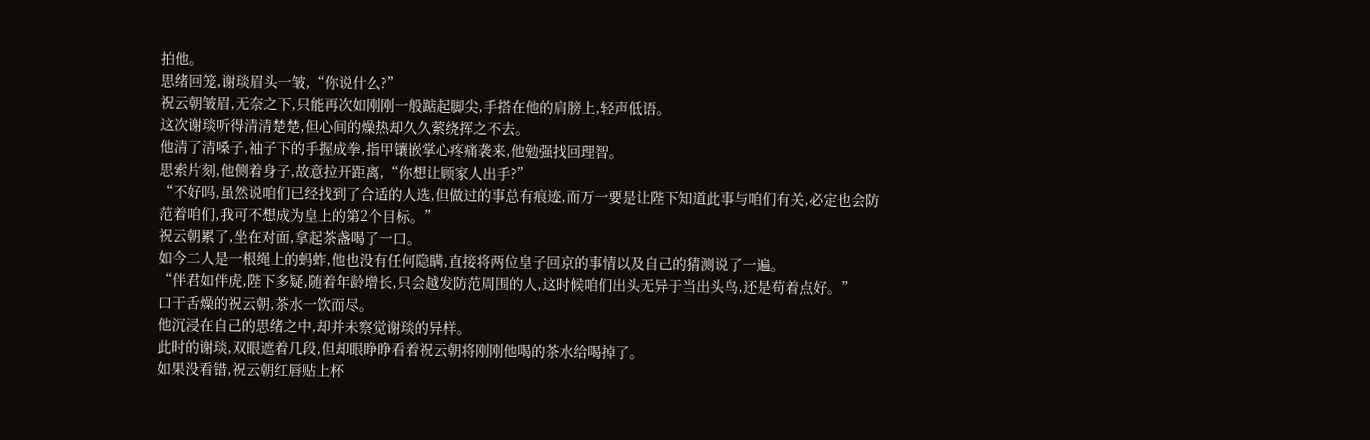拍他。
思绪回笼,谢琰眉头一皱,“你说什么?”
祝云朝皱眉,无奈之下,只能再次如刚刚一般踮起脚尖,手搭在他的肩膀上,轻声低语。
这次谢琰听得清清楚楚,但心间的燥热却久久萦绕挥之不去。
他清了清嗓子,袖子下的手握成拳,指甲镶嵌掌心疼痛袭来,他勉强找回理智。
思索片刻,他侧着身子,故意拉开距离,“你想让顾家人出手?”
“不好吗,虽然说咱们已经找到了合适的人选,但做过的事总有痕迹,而万一要是让陛下知道此事与咱们有关,必定也会防范着咱们,我可不想成为皇上的第2个目标。”
祝云朝累了,坐在对面,拿起茶盏喝了一口。
如今二人是一根绳上的蚂蚱,他也没有任何隐瞒,直接将两位皇子回京的事情以及自己的猜测说了一遍。
“伴君如伴虎,陛下多疑,随着年龄增长,只会越发防范周围的人,这时候咱们出头无异于当出头鸟,还是苟着点好。”
口干舌燥的祝云朝,茶水一饮而尽。
他沉浸在自己的思绪之中,却并未察觉谢琰的异样。
此时的谢琰,双眼遮着几段,但却眼睁睁看着祝云朝将刚刚他喝的茶水给喝掉了。
如果没看错,祝云朝红唇贴上杯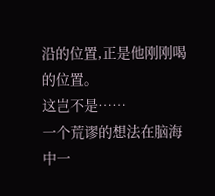沿的位置,正是他刚刚喝的位置。
这岂不是……
一个荒谬的想法在脑海中一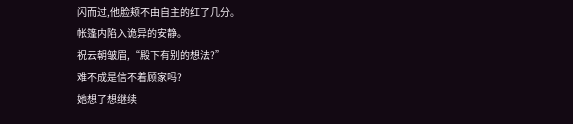闪而过,他脸颊不由自主的红了几分。
帐篷内陷入诡异的安静。
祝云朝皱眉,“殿下有别的想法?”
难不成是信不着顾家吗?
她想了想继续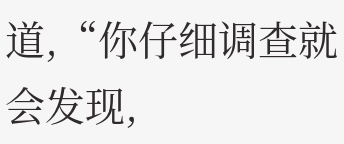道,“你仔细调查就会发现,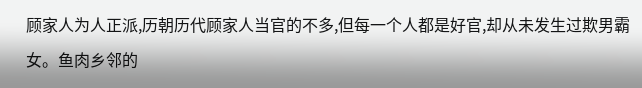顾家人为人正派,历朝历代顾家人当官的不多,但每一个人都是好官,却从未发生过欺男霸女。鱼肉乡邻的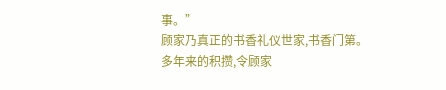事。”
顾家乃真正的书香礼仪世家,书香门第。
多年来的积攒,令顾家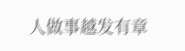人做事越发有章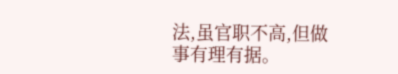法,虽官职不高,但做事有理有据。